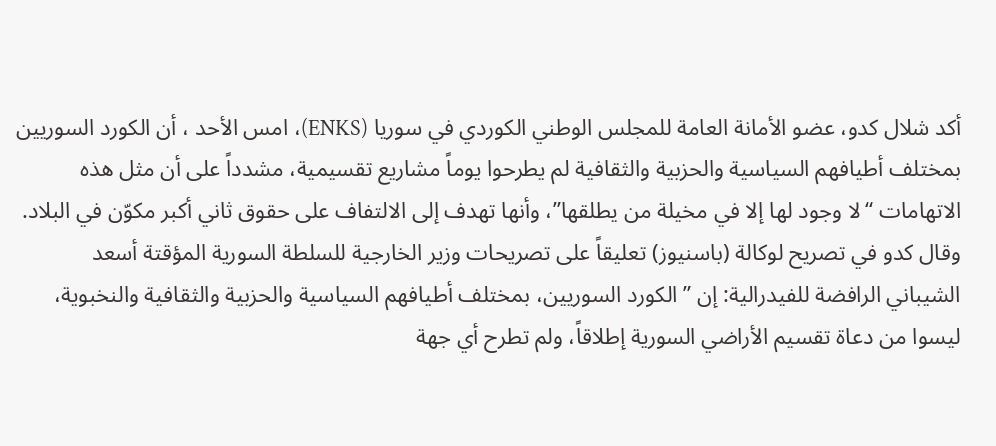أكد شلال كدو، عضو الأمانة العامة للمجلس الوطني الكوردي في سوريا (ENKS)، امس الأحد ، أن الكورد السوريين بمختلف أطيافهم السياسية والحزبية والثقافية لم يطرحوا يوماً مشاريع تقسيمية، مشدداً على أن مثل هذه الاتهامات “لا وجود لها إلا في مخيلة من يطلقها”، وأنها تهدف إلى الالتفاف على حقوق ثاني أكبر مكوّن في البلاد.
وقال كدو في تصريح لوكالة (باسنيوز) تعليقاً على تصريحات وزير الخارجية للسلطة السورية المؤقتة أسعد الشيباني الرافضة للفيدرالية: إن ” الكورد السوريين، بمختلف أطيافهم السياسية والحزبية والثقافية والنخبوية، ليسوا من دعاة تقسيم الأراضي السورية إطلاقاً، ولم تطرح أي جهة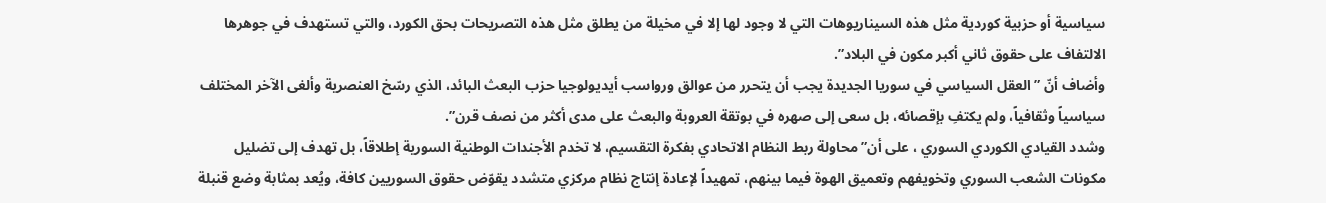سياسية أو حزبية كوردية مثل هذه السيناريوهات التي لا وجود لها إلا في مخيلة من يطلق مثل هذه التصريحات بحق الكورد، والتي تستهدف في جوهرها الالتفاف على حقوق ثاني أكبر مكون في البلاد”.
وأضاف أنّ ” العقل السياسي في سوريا الجديدة يجب أن يتحرر من عوالق ورواسب أيديولوجيا حزب البعث البائد، الذي رسّخ العنصرية وألغى الآخر المختلف سياسياً وثقافياً، ولم يكتفِ بإقصائه، بل سعى إلى صهره في بوتقة العروبة والبعث على مدى أكثر من نصف قرن”.
وشدد القيادي الكوردي السوري ، على أن” محاولة ربط النظام الاتحادي بفكرة التقسيم، لا تخدم الأجندات الوطنية السورية إطلاقاً، بل تهدف إلى تضليل مكونات الشعب السوري وتخويفهم وتعميق الهوة فيما بينهم، تمهيداً لإعادة إنتاج نظام مركزي متشدد يقوّض حقوق السوريين كافة، ويُعد بمثابة وضع قنبلة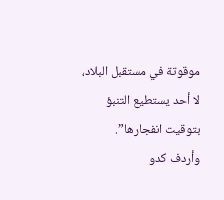موقوتة في مستقبل البلاد، لا أحد يستطيع التنبؤ بتوقيت انفجارها”.
وأردف كدو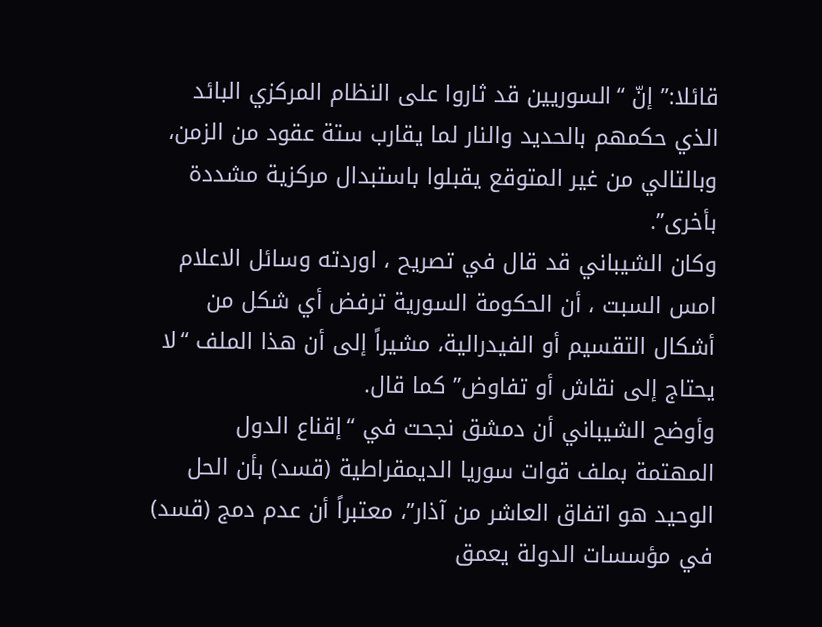قائلا:” إنّ “السوريين قد ثاروا على النظام المركزي البائد الذي حكمهم بالحديد والنار لما يقارب ستة عقود من الزمن، وبالتالي من غير المتوقع يقبلوا باستبدال مركزية مشددة بأخرى”.
وكان الشيباني قد قال في تصريح ، اوردته وسائل الاعلام امس السبت ، أن الحكومة السورية ترفض أي شكل من أشكال التقسيم أو الفيدرالية، مشيراً إلى أن هذا الملف “لا يحتاج إلى نقاش أو تفاوض” كما قال.
وأوضح الشيباني أن دمشق نجحت في “إقناع الدول المهتمة بملف قوات سوريا الديمقراطية (قسد) بأن الحل الوحيد هو اتفاق العاشر من آذار”، معتبراً أن عدم دمج (قسد) في مؤسسات الدولة يعمق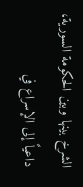الشرخ بينها وبين الحكومة السورية، داعياً إلى الإسراع في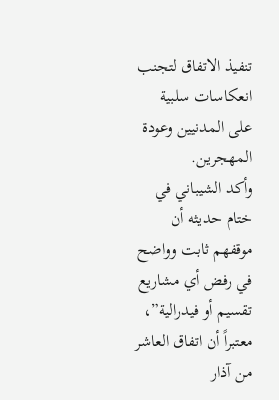تنفيذ الاتفاق لتجنب انعكاسات سلبية على المدنيين وعودة المهجرين.
وأكد الشيباني في ختام حديثه أن موقفهم ثابت وواضح في رفض أي مشاريع تقسيم أو فيدرالية”، معتبراً أن اتفاق العاشر من آذار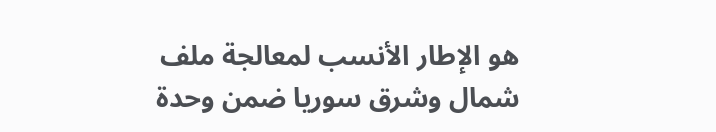هو الإطار الأنسب لمعالجة ملف شمال وشرق سوريا ضمن وحدة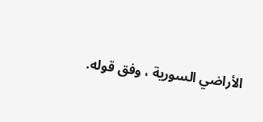الأراضي السورية ، وفق قوله.